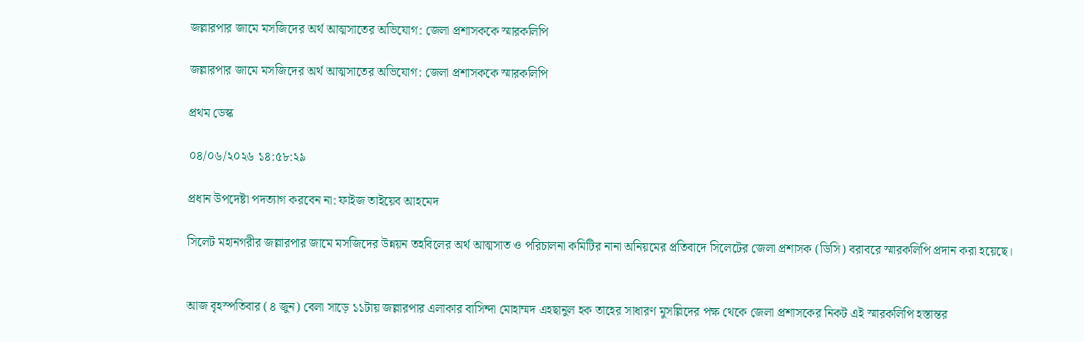জল্লারপার জামে মসজিদের অর্থ আত্মসাতের অভিযোগ: জেলা প্রশাসককে স্মারকলিপি

জল্লারপার জামে মসজিদের অর্থ আত্মসাতের অভিযোগ: জেলা প্রশাসককে স্মারকলিপি

প্রথম ডেস্ক

০৪/০৬/২০২৬ ১৪:৫৮:২৯

প্রধান উপদেষ্টা পদত্যাগ করবেন না: ফাইজ তাইয়েব আহমেদ

সিলেট মহানগরীর জল্লারপার জামে মসজিদের উন্নয়ন তহবিলের অর্থ আত্মসাত ও পরিচালনা কমিটির নানা অনিয়মের প্রতিবাদে সিলেটের জেলা প্রশাসক (ডিসি) বরাবরে স্মারকলিপি প্রদান করা হয়েছে।


আজ বৃহস্পতিবার (৪ জুন) বেলা সাড়ে ১১টায় জল্লারপার এলাকার বাসিন্দা মোহাম্মদ এহছানুল হক তাহের সাধারণ মুসল্লিদের পক্ষ থেকে জেলা প্রশাসকের নিকট এই স্মারকলিপি হস্তান্তর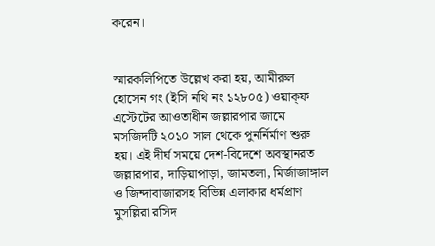করেন।


স্মারকলিপিতে উল্লেখ করা হয়, আমীরুল হোসেন গং (ইসি নথি নং ১২৮০৫) ওয়াক্ফ এস্টেটের আওতাধীন জল্লারপার জামে মসজিদটি ২০১০ সাল থেকে পুনর্নির্মাণ শুরু হয়। এই দীর্ঘ সময়ে দেশ-বিদেশে অবস্থানরত জল্লারপার, দাড়িয়াপাড়া, জামতলা, মির্জাজাঙ্গাল ও জিন্দাবাজারসহ বিভিন্ন এলাকার ধর্মপ্রাণ মুসল্লিরা রসিদ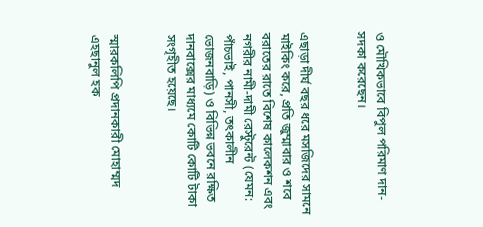ও মৌখিকভাবে বিপুল পরিমাণ দান-সদকা করেছেন।


এছাড়া দীর্ঘ বছর ধরে মসজিদের সামনে মাইকিং করে, প্রতি জুম্মাবার ও শবে বরাতের রাতে বিশেষ কালেকশন এবং নগরীর নামী-দামী রেস্টুরেন্ট (যেমন: পাঁচভাই, পানসী, তৎকালীন ভোজনবাড়ি) ও বিভিন্ন ভবনে রক্ষিত দানবাক্সের মাধ্যমে কোটি কোটি টাকা সংগৃহীত হয়েছে।


স্মারকলিপি প্রদানকারী মোহাম্মদ এহছানুল হক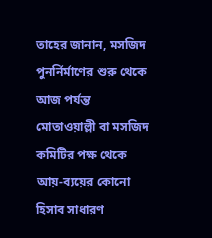তাহের জানান, মসজিদ পুনর্নির্মাণের শুরু থেকে আজ পর্যন্ত মোতাওয়াল্লী বা মসজিদ কমিটির পক্ষ থেকে আয়-ব্যয়ের কোনো হিসাব সাধারণ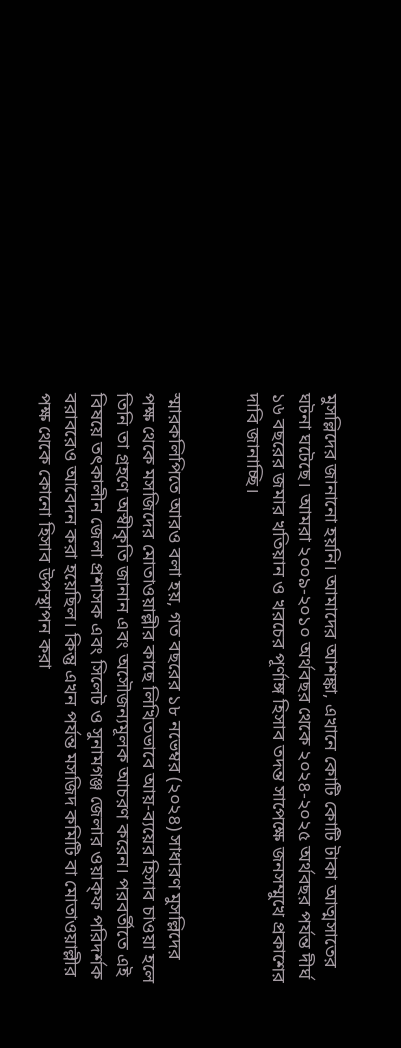মুসল্লিদের জানানো হয়নি। আমাদের আশঙ্কা, এখানে কোটি কোটি টাকা আত্মসাতের ঘটনা ঘটেছে। আমরা ২০০৯-২০১০ অর্থবছর থেকে ২০২৪-২০২৫ অর্থবছর পর্যন্ত দীর্ঘ ১৬ বছরের জমার খতিয়ান ও খরচের পূর্ণাঙ্গ হিসাব তদন্ত সাপেক্ষে জনসম্মুখে প্রকাশের দাবি জানাচ্ছি।


স্মারকলিপিতে আরও বলা হয়, গত বছরের ১৮ নভেম্বর (২০২৪) সাধারণ মুসল্লিদের পক্ষ থেকে মসজিদের মোতাওয়াল্লীর কাছে লিখিতভাবে আয়-ব্যয়ের হিসাব চাওয়া হলে তিনি তা গ্রহণে অস্বীকৃতি জানান এবং অসৌজন্যমূলক আচরণ করেন। পরবর্তীতে এই বিষয়ে তৎকালীন জেলা প্রশাসক এবং সিলেট ও সুনামগঞ্জ জেলার ওয়াক্ফ পরিদর্শক বরাবরেও আবেদন করা হয়েছিল। কিন্তু এখন পর্যন্ত মসজিদ কমিটি বা মোতাওয়াল্লীর পক্ষ থেকে কোনো হিসাব উপস্থাপন করা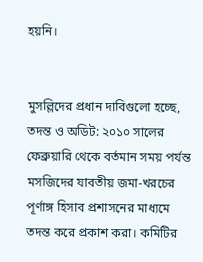হয়নি।


মুসল্লিদের প্রধান দাবিগুলো হচ্ছে, তদন্ত ও অডিট: ২০১০ সালের ফেব্রুয়ারি থেকে বর্তমান সময় পর্যন্ত মসজিদের যাবতীয় জমা-খরচের পূর্ণাঙ্গ হিসাব প্রশাসনের মাধ্যমে তদন্ত করে প্রকাশ করা। কমিটির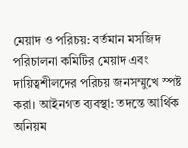মেয়াদ ও পরিচয়: বর্তমান মসজিদ পরিচালনা কমিটির মেয়াদ এবং দায়িত্বশীলদের পরিচয় জনসম্মুখে স্পষ্ট করা। আইনগত ব্যবস্থা: তদন্তে আর্থিক অনিয়ম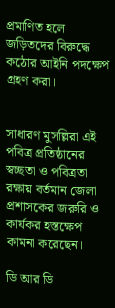প্রমাণিত হলে জড়িতদের বিরুদ্ধে কঠোর আইনি পদক্ষেপ গ্রহণ করা।


সাধারণ মুসল্লিরা এই পবিত্র প্রতিষ্ঠানের স্বচ্ছতা ও পবিত্রতা রক্ষায় বর্তমান জেলা প্রশাসকের জরুরি ও কার্যকর হস্তক্ষেপ কামনা করেছেন।

ডি আর ডি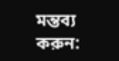মন্তব্য করুন: